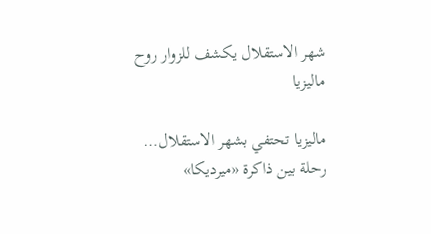شهر الاستقلال يكشف للزوار روح ماليزيا

ماليزيا تحتفي بشهر الاستقلال… رحلة بين ذاكرة «ميرديكا»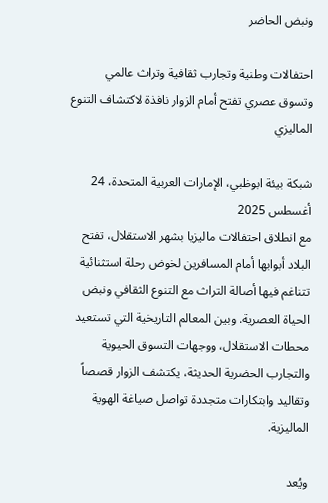ونبض الحاضر

احتفالات وطنية وتجارب ثقافية وتراث عالمي وتسوق عصري تفتح أمام الزوار نافذة لاكتشاف التنوع الماليزي

شبكة بيئة ابوظبي، الإمارات العربية المتحدة، 24 أغسطس 2025
مع انطلاق احتفالات ماليزيا بشهر الاستقلال، تفتح البلاد أبوابها أمام المسافرين لخوض رحلة استثنائية تتناغم فيها أصالة التراث مع التنوع الثقافي ونبض الحياة العصرية. وبين المعالم التاريخية التي تستعيد محطات الاستقلال، ووجهات التسوق الحيوية والتجارب الحضرية الحديثة، يكتشف الزوار قصصاً وتقاليد وابتكارات متجددة تواصل صياغة الهوية الماليزية.

ويُعد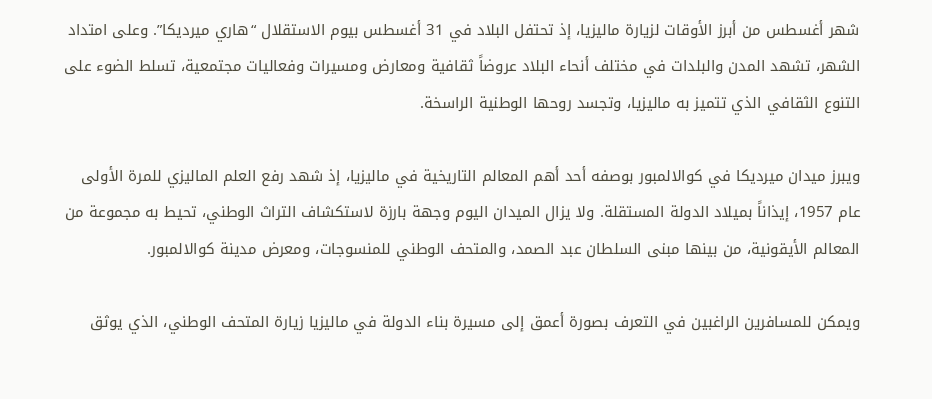شهر أغسطس من أبرز الأوقات لزيارة ماليزيا، إذ تحتفل البلاد في 31 أغسطس بيوم الاستقلال “هاري ميرديكا”. وعلى امتداد الشهر، تشهد المدن والبلدات في مختلف أنحاء البلاد عروضاً ثقافية ومعارض ومسيرات وفعاليات مجتمعية، تسلط الضوء على التنوع الثقافي الذي تتميز به ماليزيا، وتجسد روحها الوطنية الراسخة.

ويبرز ميدان ميرديكا في كوالالمبور بوصفه أحد أهم المعالم التاريخية في ماليزيا، إذ شهد رفع العلم الماليزي للمرة الأولى عام 1957، إيذاناً بميلاد الدولة المستقلة. ولا يزال الميدان اليوم وجهة بارزة لاستكشاف التراث الوطني، تحيط به مجموعة من المعالم الأيقونية، من بينها مبنى السلطان عبد الصمد، والمتحف الوطني للمنسوجات، ومعرض مدينة كوالالمبور.

ويمكن للمسافرين الراغبين في التعرف بصورة أعمق إلى مسيرة بناء الدولة في ماليزيا زيارة المتحف الوطني، الذي يوثق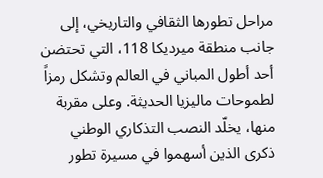مراحل تطورها الثقافي والتاريخي، إلى جانب منطقة ميرديكا 118، التي تحتضن أحد أطول المباني في العالم وتشكل رمزاً لطموحات ماليزيا الحديثة. وعلى مقربة منها، يخلّد النصب التذكاري الوطني ذكرى الذين أسهموا في مسيرة تطور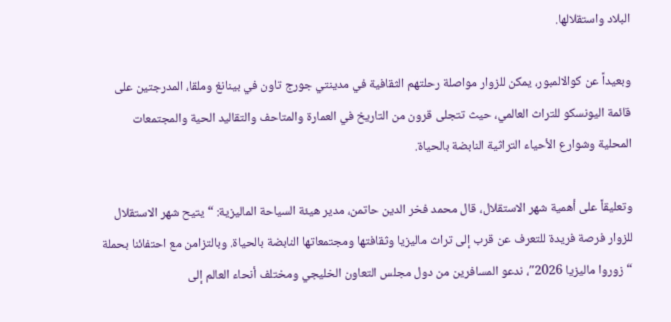البلاد واستقلالها.

وبعيداً عن كوالالمبور، يمكن للزوار مواصلة رحلتهم الثقافية في مدينتي جورج تاون في بينانغ وملقا، المدرجتين على قائمة اليونسكو للتراث العالمي، حيث تتجلى قرون من التاريخ في العمارة والمتاحف والتقاليد الحية والمجتمعات المحلية وشوارع الأحياء التراثية النابضة بالحياة.

وتعليقاً على أهمية شهر الاستقلال، قال محمد فخر الدين حاتمن، مدير هيئة السياحة الماليزية: “يتيح شهر الاستقلال للزوار فرصة فريدة للتعرف عن قرب إلى تراث ماليزيا وثقافتها ومجتمعاتها النابضة بالحياة. وبالتزامن مع احتفائنا بحملة “زوروا ماليزيا 2026″، ندعو المسافرين من دول مجلس التعاون الخليجي ومختلف أنحاء العالم إلى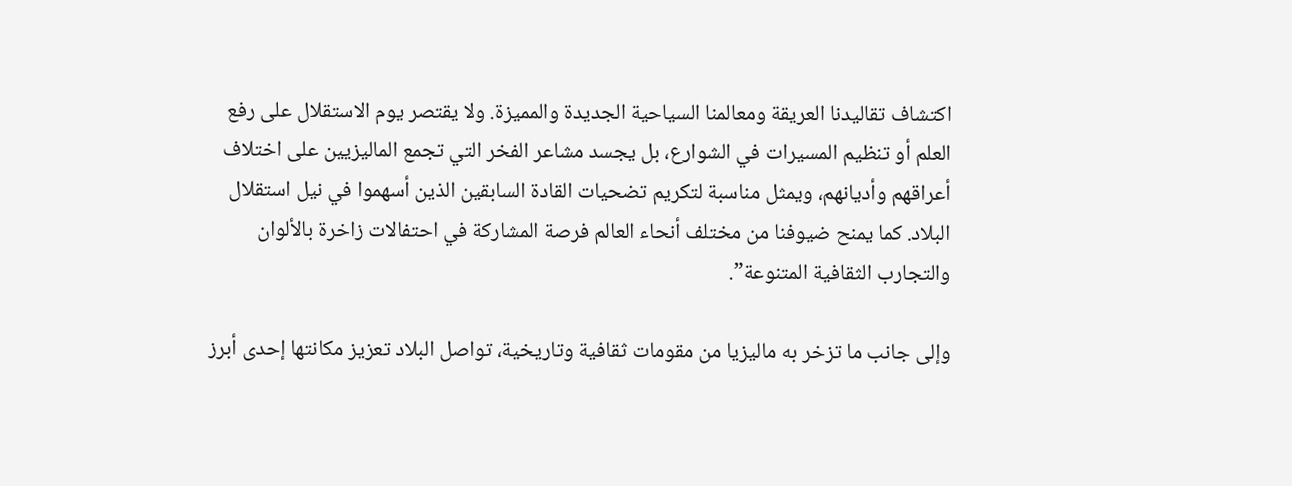اكتشاف تقاليدنا العريقة ومعالمنا السياحية الجديدة والمميزة. ولا يقتصر يوم الاستقلال على رفع العلم أو تنظيم المسيرات في الشوارع، بل يجسد مشاعر الفخر التي تجمع الماليزيين على اختلاف أعراقهم وأديانهم، ويمثل مناسبة لتكريم تضحيات القادة السابقين الذين أسهموا في نيل استقلال البلاد. كما يمنح ضيوفنا من مختلف أنحاء العالم فرصة المشاركة في احتفالات زاخرة بالألوان والتجارب الثقافية المتنوعة”.

وإلى جانب ما تزخر به ماليزيا من مقومات ثقافية وتاريخية، تواصل البلاد تعزيز مكانتها إحدى أبرز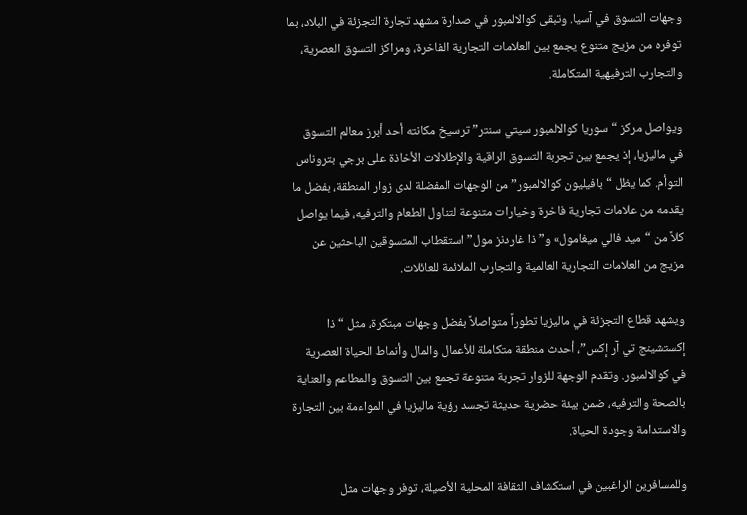وجهات التسوق في آسيا. وتبقى كوالالمبور في صدارة مشهد تجارة التجزئة في البلاد، بما توفره من مزيج متنوع يجمع بين العلامات التجارية الفاخرة، ومراكز التسوق العصرية، والتجارب الترفيهية المتكاملة.

ويواصل مركز “سوريا كوالالمبور سيتي سنتر” ترسيخ مكانته أحد أبرز معالم التسوق في ماليزيا، إذ يجمع بين تجربة التسوق الراقية والإطلالات الأخاذة على برجي بتروناس التوأم. كما يظل “بافيليون كوالالمبور” من الوجهات المفضلة لدى زوار المنطقة، بفضل ما يقدمه من علامات تجارية فاخرة وخيارات متنوعة لتناول الطعام والترفيه، فيما يواصل كلاً من “ميد فالي ميغامول» و”ذا غاردنز مول” استقطاب المتسوقين الباحثين عن مزيج من العلامات التجارية العالمية والتجارب الملائمة للعائلات.

ويشهد قطاع التجزئة في ماليزيا تطوراً متواصلاً بفضل وجهات مبتكرة، مثل “ذا إكستشينج تي آر إكس”، أحدث منطقة متكاملة للأعمال والمال وأنماط الحياة العصرية في كوالالمبور. وتقدم الوجهة للزوار تجربة متنوعة تجمع بين التسوق والمطاعم والعناية بالصحة والترفيه، ضمن بيئة حضرية حديثة تجسد رؤية ماليزيا في المواءمة بين التجارة والاستدامة وجودة الحياة.

وللمسافرين الراغبين في استكشاف الثقافة المحلية الأصيلة، توفر وجهات مثل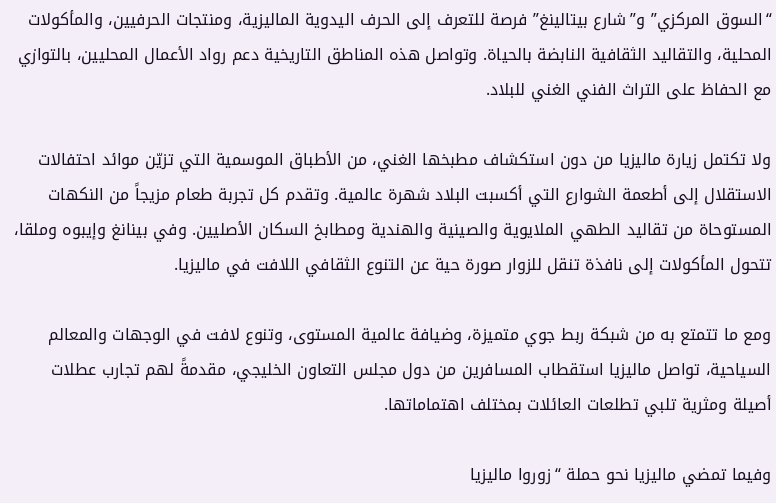“السوق المركزي” و”شارع بيتالينغ” فرصة للتعرف إلى الحرف اليدوية الماليزية، ومنتجات الحرفيين، والمأكولات المحلية، والتقاليد الثقافية النابضة بالحياة. وتواصل هذه المناطق التاريخية دعم رواد الأعمال المحليين، بالتوازي مع الحفاظ على التراث الفني الغني للبلاد.

ولا تكتمل زيارة ماليزيا من دون استكشاف مطبخها الغني، من الأطباق الموسمية التي تزيّن موائد احتفالات الاستقلال إلى أطعمة الشوارع التي أكسبت البلاد شهرة عالمية. وتقدم كل تجربة طعام مزيجاً من النكهات المستوحاة من تقاليد الطهي الملايوية والصينية والهندية ومطابخ السكان الأصليين. وفي بينانغ وإيبوه وملقا، تتحول المأكولات إلى نافذة تنقل للزوار صورة حية عن التنوع الثقافي اللافت في ماليزيا.

ومع ما تتمتع به من شبكة ربط جوي متميزة، وضيافة عالمية المستوى، وتنوع لافت في الوجهات والمعالم السياحية، تواصل ماليزيا استقطاب المسافرين من دول مجلس التعاون الخليجي، مقدمةً لهم تجارب عطلات أصيلة ومثرية تلبي تطلعات العائلات بمختلف اهتماماتها.

وفيما تمضي ماليزيا نحو حملة “زوروا ماليزيا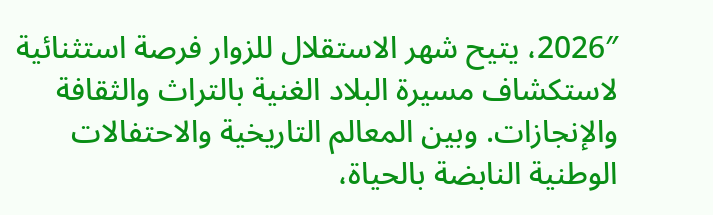2026″، يتيح شهر الاستقلال للزوار فرصة استثنائية لاستكشاف مسيرة البلاد الغنية بالتراث والثقافة والإنجازات. وبين المعالم التاريخية والاحتفالات الوطنية النابضة بالحياة،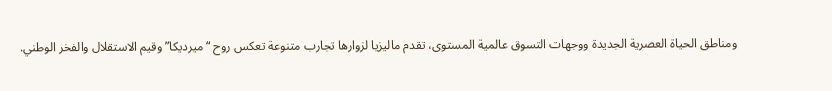ومناطق الحياة العصرية الجديدة ووجهات التسوق عالمية المستوى، تقدم ماليزيا لزوارها تجارب متنوعة تعكس روح “ميرديكا” وقيم الاستقلال والفخر الوطني.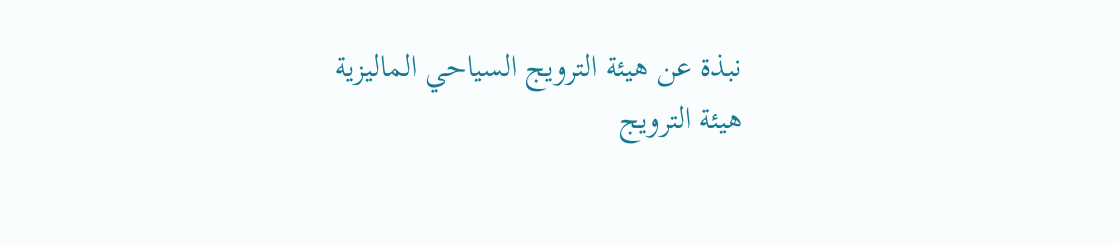نبذة عن هيئة الترويج السياحي الماليزية
هيئة الترويج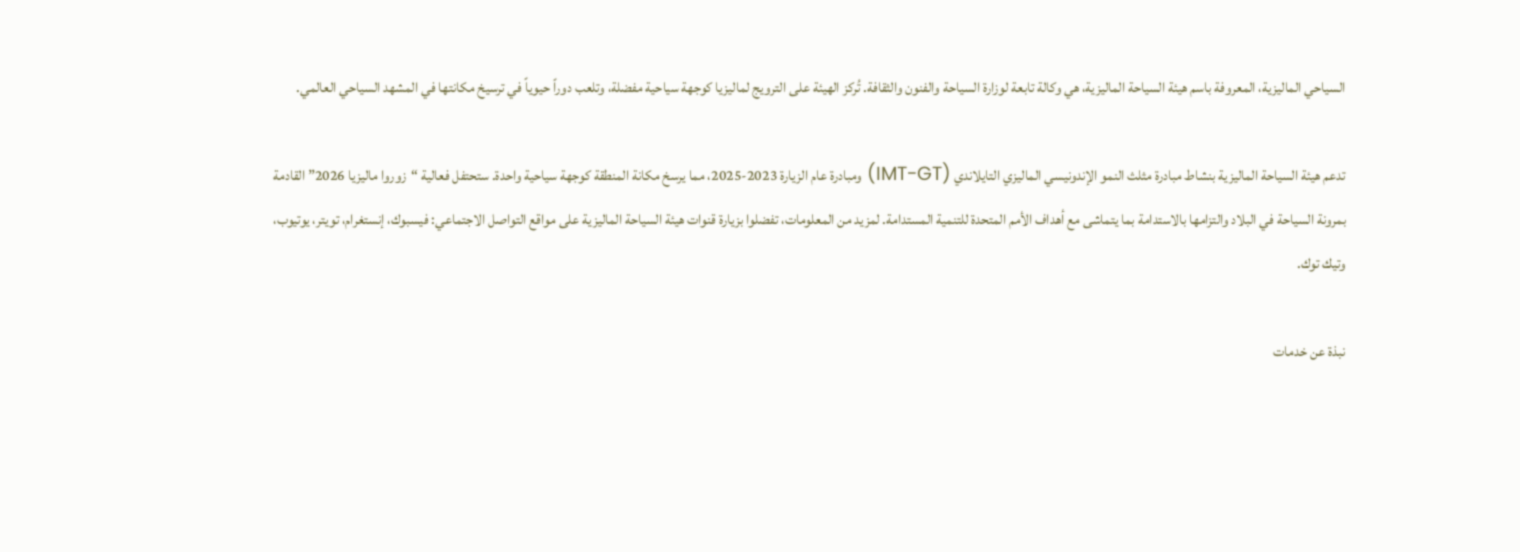السياحي الماليزية، المعروفة باسم هيئة السياحة الماليزية، هي وكالة تابعة لوزارة السياحة والفنون والثقافة. تُركز الهيئة على الترويج لماليزيا كوجهة سياحية مفضلة، وتلعب دوراً حيوياً في ترسيخ مكانتها في المشهد السياحي العالمي.

تدعم هيئة السياحة الماليزية بنشاط مبادرة مثلث النمو الإندونيسي الماليزي التايلاندي (IMT-GT) ومبادرة عام الزيارة 2023-2025، مما يرسخ مكانة المنطقة كوجهة سياحية واحدة. ستحتفل فعالية “زوروا ماليزيا 2026” القادمة بمرونة السياحة في البلاد والتزامها بالاستدامة بما يتماشى مع أهداف الأمم المتحدة للتنمية المستدامة. لمزيد من المعلومات، تفضلوا بزيارة قنوات هيئة السياحة الماليزية على مواقع التواصل الاجتماعي: فيسبوك، إنستغرام، تويتر، يوتيوب، وتيك توك.

نبذة عن خدمات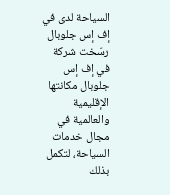السياحة لدى في إف إس جلوبال
رسّخت شركة في إف إس جلوبال مكانتها الإقليمية والعالمية في مجال خدمات السياحة، لتكمل بذلك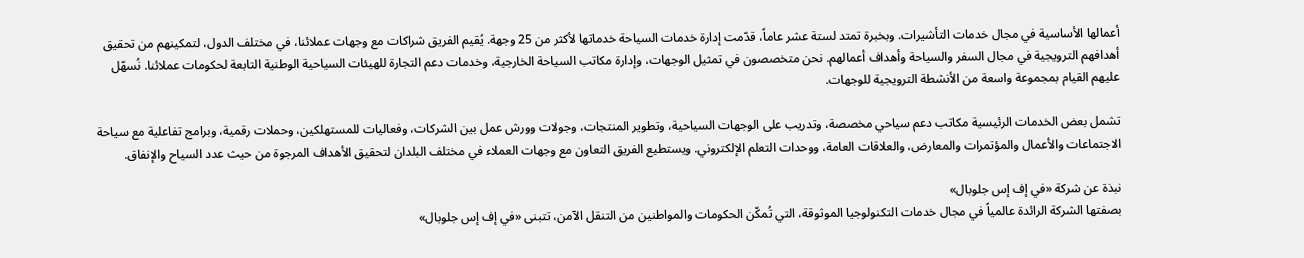أعمالها الأساسية في مجال خدمات التأشيرات. وبخبرة تمتد لستة عشر عاماً، قدّمت إدارة خدمات السياحة خدماتها لأكثر من 25 وجهة. يُقيم الفريق شراكات مع وجهات عملائنا، في مختلف الدول، لتمكينهم من تحقيق أهدافهم الترويجية في مجال السفر والسياحة وأهداف أعمالهم. نحن متخصصون في تمثيل الوجهات، وإدارة مكاتب السياحة الخارجية، وخدمات دعم التجارة للهيئات السياحية الوطنية التابعة لحكومات عملائنا. نُسهّل عليهم القيام بمجموعة واسعة من الأنشطة الترويجية للوجهات.

تشمل بعض الخدمات الرئيسية مكاتب دعم سياحي مخصصة، وتدريب على الوجهات السياحية، وتطوير المنتجات، وجولات وورش عمل بين الشركات، وفعاليات للمستهلكين، وحملات رقمية، وبرامج تفاعلية مع سياحة الاجتماعات والأعمال والمؤتمرات والمعارض، والعلاقات العامة، ووحدات التعلم الإلكتروني. ويستطيع الفريق التعاون مع وجهات العملاء في مختلف البلدان لتحقيق الأهداف المرجوة من حيث عدد السياح والإنفاق.

نبذة عن شركة «في إف إس جلوبال»
بصفتها الشركة الرائدة عالمياً في مجال خدمات التكنولوجيا الموثوقة، التي تُمكّن الحكومات والمواطنين من التنقل الآمن، تتبنى «في إف إس جلوبال»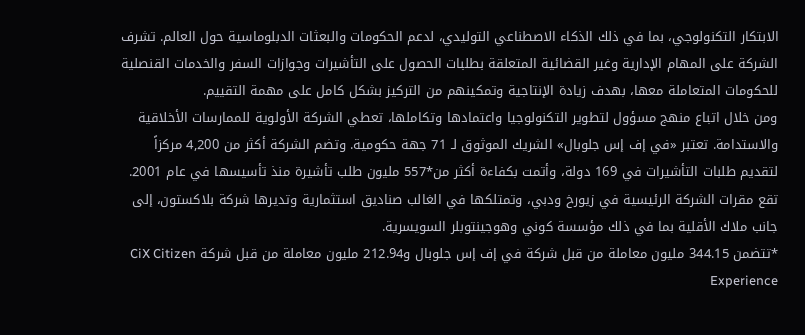الابتكار التكنولوجي، بما في ذلك الذكاء الاصطناعي التوليدي، لدعم الحكومات والبعثات الدبلوماسية حول العالم. تشرف الشركة على المهام الإدارية وغير القضائية المتعلقة بطلبات الحصول على التأشيرات وجوازات السفر والخدمات القنصلية للحكومات المتعاملة معها، بهدف زيادة الإنتاجية وتمكينهم من التركيز بشكل كامل على مهمة التقييم.
ومن خلال اتباع منهج مسؤول لتطوير التكنولوجيا واعتمادها وتكاملها، تعطي الشركة الأولوية للممارسات الأخلاقية والاستدامة. تعتبر «في إف إس جلوبال» الشريك الموثوق لـ 71 جهة حكومية. وتضم الشركة أكثر من 4,200 مركزاً لتقديم طلبات التأشيرات في 169 دولة، وأتمت بكفاءة أكثر من*557 مليون طلب تأشيرة منذ تأسيسها في عام 2001.
تقع مقرات الشركة الرئيسية في زيورخ ودبي، وتمتلكها في الغالب صناديق استثمارية وتديرها شركة بلاكستون، إلى جانب ملاك الأقلية بما في ذلك مؤسسة كوني وهوجينتوبلر السويسرية.
*تتضمن 344.15 مليون معاملة من قبل شركة في إف إس جلوبال و212.94 مليون معاملة من قبل شركة CiX Citizen Experience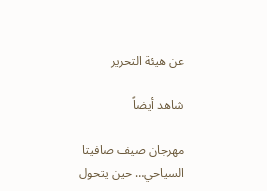عن هيئة التحرير

شاهد أيضاً

مهرجان صيف صافيتا السياحي… حين يتحول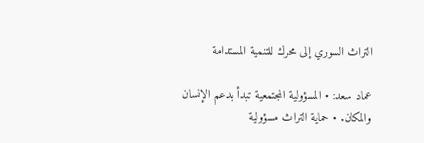التراث السوري إلى محرك للتنمية المستدامة

عماد سعد: • المسؤولية المجتمعية تبدأ بدعم الإنسان والمكان. • حماية التراث مسؤولية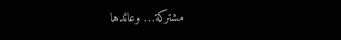مشتركة… وعائدها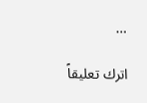…

اترك تعليقاً